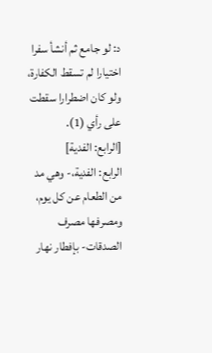د: لو جامع ثم أنشأ سفرا اختيارا لم تسقط الكفارة، ولو كان اضطرارا سقطت على رأي (1).
[الرابع: الفدية]
الرابع: الفدية،- وهي مد من الطعام عن كل يوم، ومصرفها مصرف الصدقات- بإفطار نهار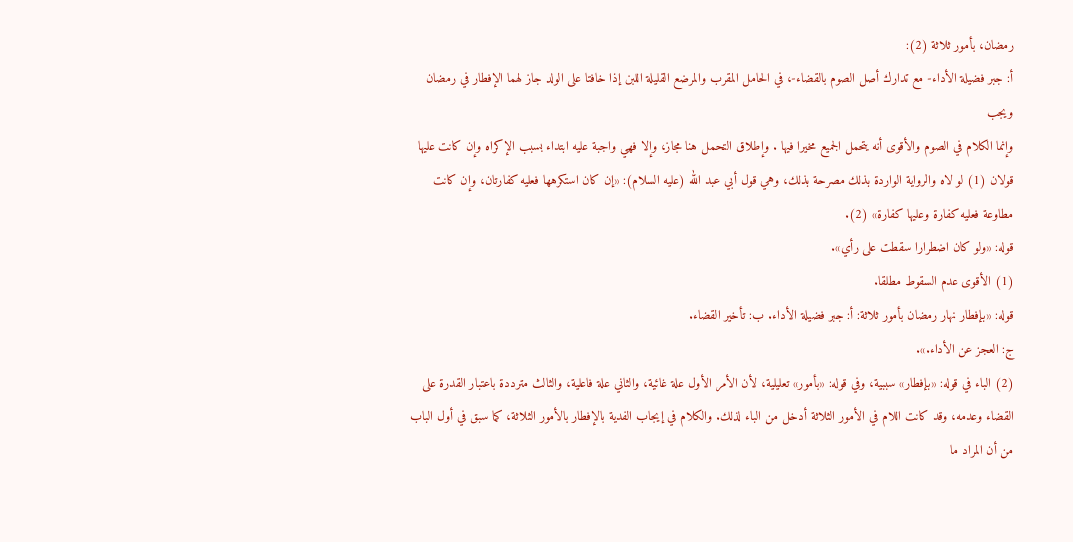رمضان، بأمور ثلاثة (2):
أ: جبر فضيلة الأداء- مع تدارك أصل الصوم بالقضاء-، في الحامل المقرب والمرضع القليلة اللبن إذا خافتا على الولد جاز لهما الإفطار في رمضان ويجب
وإنما الكلام في الصوم والأقوى أنه يتحمل الجميع مخيرا فيها . وإطلاق التحمل هنا مجاز، وإلا فهي واجبة عليه ابتداء بسبب الإكراه وإن كانت عليها قولان (1) لو لاه والرواية الواردة بذلك مصرحة بذلك، وهي قول أبي عبد الله (عليه السلام): «إن كان استكرهها فعليه كفارتان، وإن كانت مطاوعة فعليه كفارة وعليها كفارة» (2).
قوله: «ولو كان اضطرارا سقطت على رأي».
(1) الأقوى عدم السقوط مطلقا.
قوله: «بإفطار نهار رمضان بأمور ثلاثة: أ: جبر فضيلة الأداء. ب: تأخير القضاء.
ج: العجز عن الأداء.».
(2) الباء في قوله: «بإفطار» سببية، وفي قوله: «بأمور» تعليلية، لأن الأمر الأول علة غائية، والثاني علة فاعلية، والثالث مترددة باعتبار القدرة على القضاء وعدمه، وقد كانت اللام في الأمور الثلاثة أدخل من الباء لذلك. والكلام في إيجاب الفدية بالإفطار بالأمور الثلاثة، كما سبق في أول الباب من أن المراد ما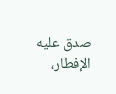صدق عليه الإفطار،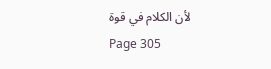لأن الكلام في قوة
Page 305